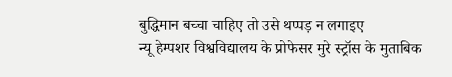बुद्धिमान बच्चा चाहिए तो उसे थप्पड़ न लगाइए
न्यू हेम्पशर विश्वविद्यालय के प्रोफेसर मुरे स्ट्रॉस के मुताबिक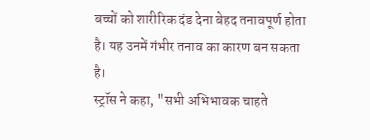बच्चों को शारीरिक दंड देना बेहद तनावपूर्ण होता है। यह उनमें गंभीर तनाव का कारण बन सकता है।
स्ट्रॉस ने कहा, "सभी अभिभावक चाहते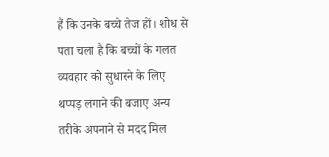हैं कि उनके बच्चे तेज हों। शोध से पता चला है कि बच्चों के गलत व्यवहार को सुधारने के लिए थप्पड़ लगाने की बजाए अन्य तरीके अपनाने से मदद मिल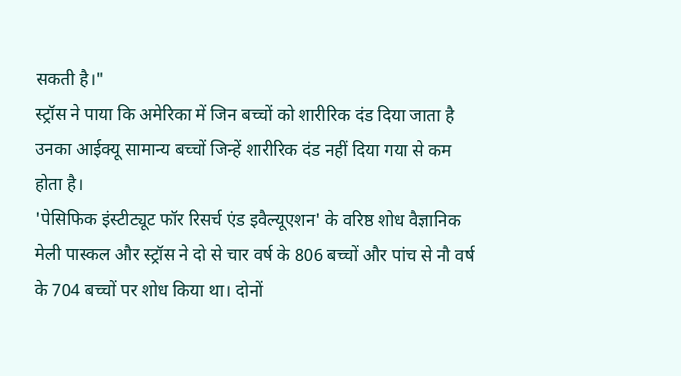सकती है।"
स्ट्रॉस ने पाया कि अमेरिका में जिन बच्चों को शारीरिक दंड दिया जाता है उनका आईक्यू सामान्य बच्चों जिन्हें शारीरिक दंड नहीं दिया गया से कम होता है।
'पेसिफिक इंस्टीट्यूट फॉर रिसर्च एंड इवैल्यूएशन' के वरिष्ठ शोध वैज्ञानिक मेली पास्कल और स्ट्रॉस ने दो से चार वर्ष के 806 बच्चों और पांच से नौ वर्ष के 704 बच्चों पर शोध किया था। दोनों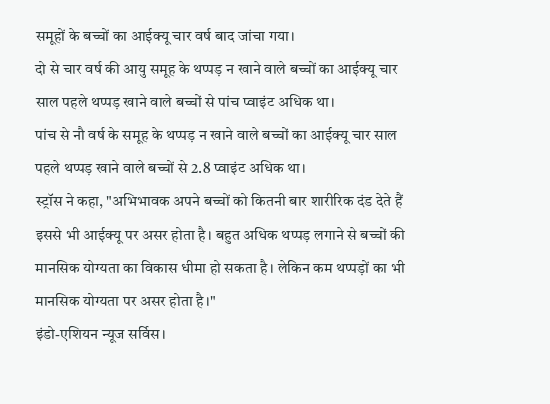समूहों के बच्चों का आईक्यू चार वर्ष बाद जांचा गया।
दो से चार वर्ष की आयु समूह के थप्पड़ न खाने वाले बच्चों का आईक्यू चार साल पहले थप्पड़ खाने वाले बच्चों से पांच प्वाइंट अधिक था।
पांच से नौ वर्ष के समूह के थप्पड़ न खाने वाले बच्चों का आईक्यू चार साल पहले थप्पड़ खाने वाले बच्चों से 2.8 प्वाइंट अधिक था।
स्ट्रॉस ने कहा, "अभिभावक अपने बच्चों को कितनी बार शारीरिक दंड देते हैं इससे भी आईक्यू पर असर होता है। बहुत अधिक थप्पड़ लगाने से बच्चों की मानसिक योग्यता का विकास धीमा हो सकता है। लेकिन कम थप्पड़ों का भी मानसिक योग्यता पर असर होता है।"
इंडो-एशियन न्यूज सर्विस।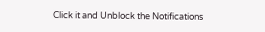Click it and Unblock the Notifications